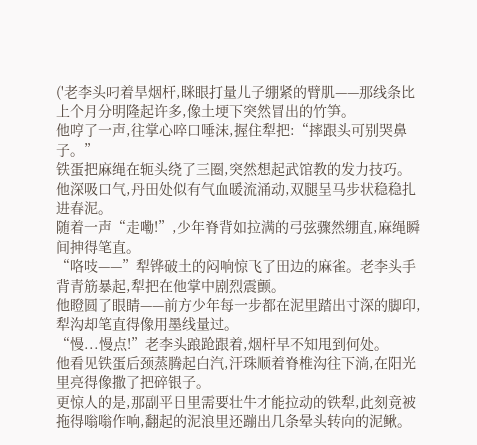('老李头叼着旱烟杆,眯眼打量儿子绷紧的臂肌——那线条比上个月分明隆起许多,像土埂下突然冒出的竹笋。
他哼了一声,往掌心啐口唾沫,握住犁把:“摔跟头可别哭鼻子。”
铁蛋把麻绳在轭头绕了三圈,突然想起武馆教的发力技巧。他深吸口气,丹田处似有气血暖流涌动,双腿呈马步状稳稳扎进春泥。
随着一声“走嘞!”,少年脊背如拉满的弓弦骤然绷直,麻绳瞬间抻得笔直。
“咯吱——”犁铧破土的闷响惊飞了田边的麻雀。老李头手背青筋暴起,犁把在他掌中剧烈震颤。
他瞪圆了眼睛——前方少年每一步都在泥里踏出寸深的脚印,犁沟却笔直得像用墨线量过。
“慢...慢点!”老李头踉跄跟着,烟杆早不知甩到何处。
他看见铁蛋后颈蒸腾起白汽,汗珠顺着脊椎沟往下淌,在阳光里亮得像撒了把碎银子。
更惊人的是,那副平日里需要壮牛才能拉动的铁犁,此刻竟被拖得嗡嗡作响,翻起的泥浪里还蹦出几条晕头转向的泥鳅。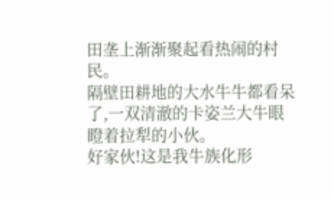田垄上渐渐聚起看热闹的村民。
隔壁田耕地的大水牛牛都看呆了,一双清澈的卡姿兰大牛眼瞪着拉犁的小伙。
好家伙!这是我牛族化形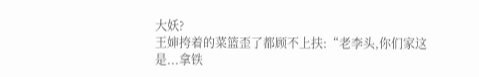大妖?
王婶挎着的菜篮歪了都顾不上扶:“老李头,你们家这是...拿铁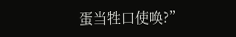蛋当牲口使唤?”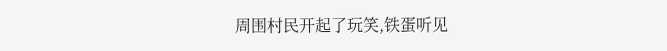周围村民开起了玩笑,铁蛋听见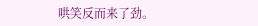哄笑反而来了劲。